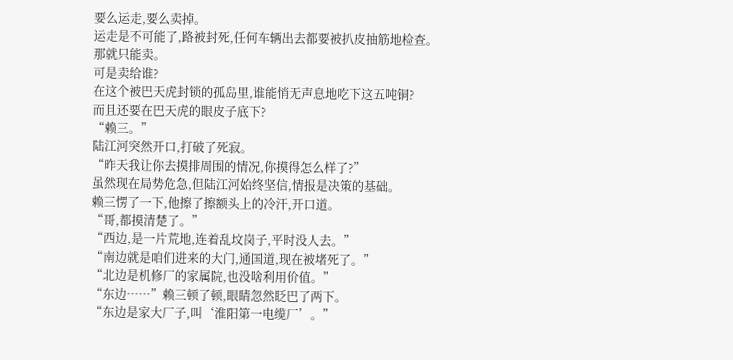要么运走,要么卖掉。
运走是不可能了,路被封死,任何车辆出去都要被扒皮抽筋地检查。
那就只能卖。
可是卖给谁?
在这个被巴天虎封锁的孤岛里,谁能悄无声息地吃下这五吨铜?
而且还要在巴天虎的眼皮子底下?
“赖三。”
陆江河突然开口,打破了死寂。
“昨天我让你去摸排周围的情况,你摸得怎么样了?”
虽然现在局势危急,但陆江河始终坚信,情报是决策的基础。
赖三愣了一下,他擦了擦额头上的冷汗,开口道。
“哥,都摸清楚了。”
“西边,是一片荒地,连着乱坟岗子,平时没人去。”
“南边就是咱们进来的大门,通国道,现在被堵死了。”
“北边是机修厂的家属院,也没啥利用价值。”
“东边……”赖三顿了顿,眼睛忽然眨巴了两下。
“东边是家大厂子,叫‘淮阳第一电缆厂’。”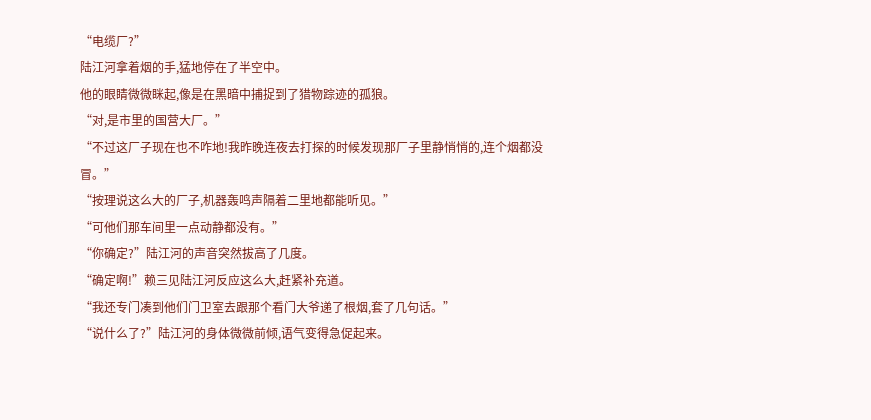“电缆厂?”
陆江河拿着烟的手,猛地停在了半空中。
他的眼睛微微眯起,像是在黑暗中捕捉到了猎物踪迹的孤狼。
“对,是市里的国营大厂。”
“不过这厂子现在也不咋地!我昨晚连夜去打探的时候发现那厂子里静悄悄的,连个烟都没冒。”
“按理说这么大的厂子,机器轰鸣声隔着二里地都能听见。”
“可他们那车间里一点动静都没有。”
“你确定?”陆江河的声音突然拔高了几度。
“确定啊!”赖三见陆江河反应这么大,赶紧补充道。
“我还专门凑到他们门卫室去跟那个看门大爷递了根烟,套了几句话。”
“说什么了?”陆江河的身体微微前倾,语气变得急促起来。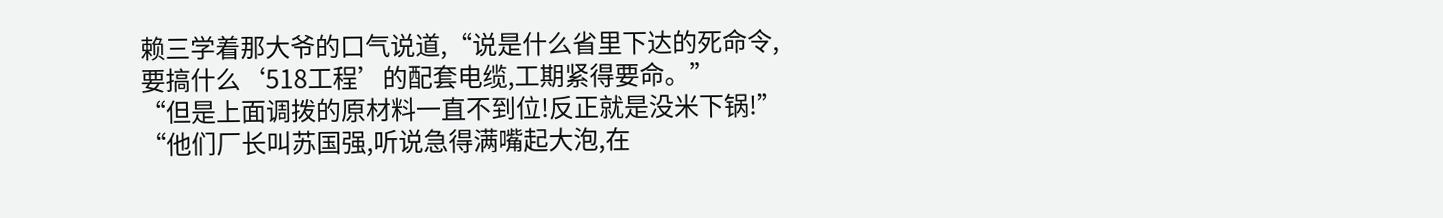赖三学着那大爷的口气说道,“说是什么省里下达的死命令,要搞什么‘518工程’的配套电缆,工期紧得要命。”
“但是上面调拨的原材料一直不到位!反正就是没米下锅!”
“他们厂长叫苏国强,听说急得满嘴起大泡,在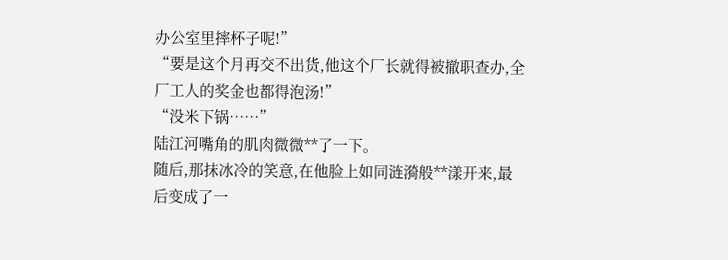办公室里摔杯子呢!”
“要是这个月再交不出货,他这个厂长就得被撤职查办,全厂工人的奖金也都得泡汤!”
“没米下锅……”
陆江河嘴角的肌肉微微**了一下。
随后,那抹冰冷的笑意,在他脸上如同涟漪般**漾开来,最后变成了一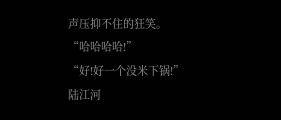声压抑不住的狂笑。
“哈哈哈哈!”
“好!好一个没米下锅!”
陆江河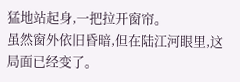猛地站起身,一把拉开窗帘。
虽然窗外依旧昏暗,但在陆江河眼里,这局面已经变了。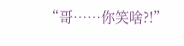“哥……你笑啥?!”